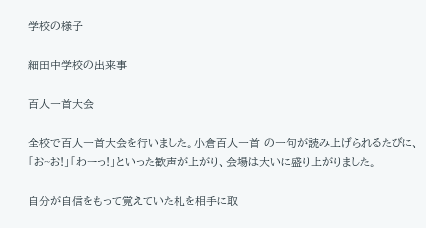学校の様子

細田中学校の出来事

百人一首大会

全校で百人一首大会を行いました。小倉百人一首 の一句が読み上げられるたびに、「お~お!」「わーっ!」といった歓声が上がり、会場は大いに盛り上がりました。

自分が自信をもって覚えていた札を相手に取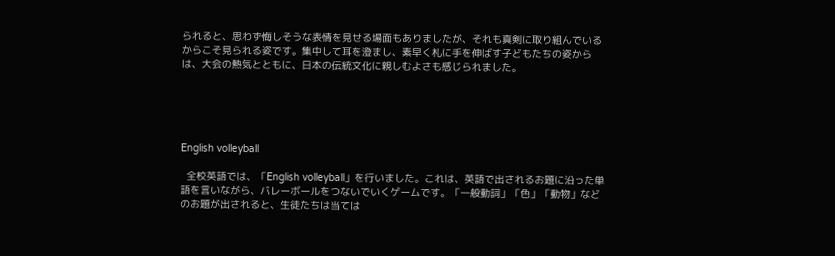られると、思わず悔しそうな表情を見せる場面もありましたが、それも真剣に取り組んでいるからこそ見られる姿です。集中して耳を澄まし、素早く札に手を伸ばす子どもたちの姿からは、大会の熱気とともに、日本の伝統文化に親しむよさも感じられました。





English volleyball

  全校英語では、「English volleyball」を行いました。これは、英語で出されるお題に沿った単語を言いながら、バレーボールをつないでいくゲームです。「一般動詞」「色」「動物」などのお題が出されると、生徒たちは当ては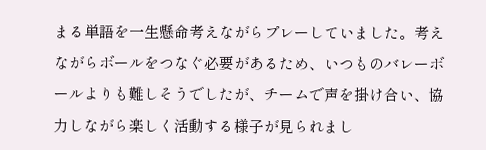まる単語を一生懸命考えながらプレーしていました。考えながらボールをつなぐ必要があるため、いつものバレーボールよりも難しそうでしたが、チームで声を掛け合い、協力しながら楽しく活動する様子が見られまし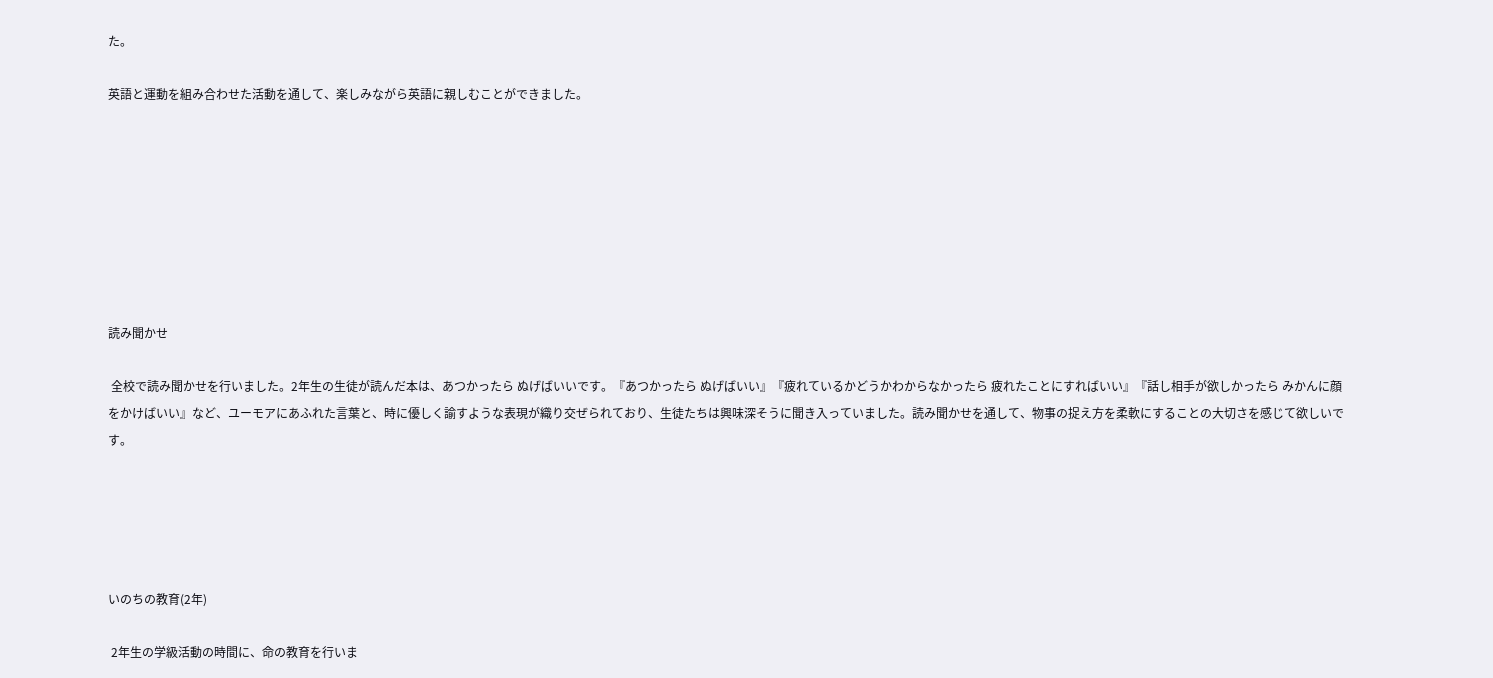た。

英語と運動を組み合わせた活動を通して、楽しみながら英語に親しむことができました。








読み聞かせ

 全校で読み聞かせを行いました。2年生の生徒が読んだ本は、あつかったら ぬげばいいです。『あつかったら ぬげばいい』『疲れているかどうかわからなかったら 疲れたことにすればいい』『話し相手が欲しかったら みかんに顔をかけばいい』など、ユーモアにあふれた言葉と、時に優しく諭すような表現が織り交ぜられており、生徒たちは興味深そうに聞き入っていました。読み聞かせを通して、物事の捉え方を柔軟にすることの大切さを感じて欲しいです。





いのちの教育(2年)

 2年生の学級活動の時間に、命の教育を行いま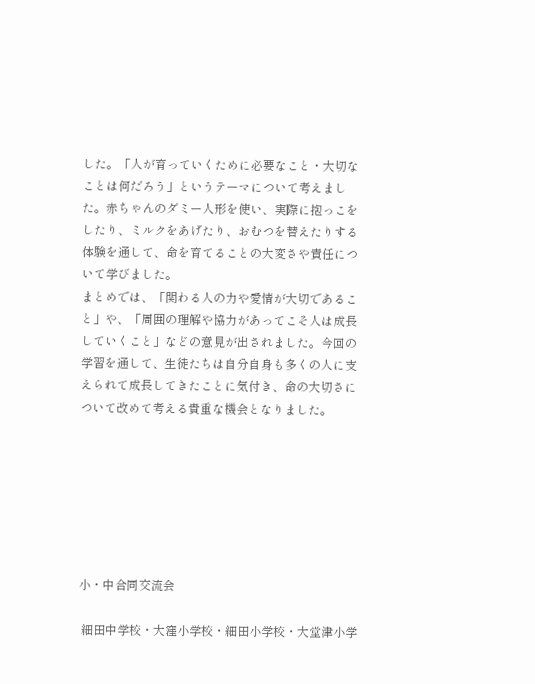した。「人が育っていくために必要なこと・大切なことは何だろう」というテーマについて考えました。赤ちゃんのダミー人形を使い、実際に抱っこをしたり、ミルクをあげたり、おむつを替えたりする体験を通して、命を育てることの大変さや責任について学びました。
まとめでは、「関わる人の力や愛情が大切であること」や、「周囲の理解や協力があってこそ人は成長していくこと」などの意見が出されました。今回の学習を通して、生徒たちは自分自身も多くの人に支えられて成長してきたことに気付き、命の大切さについて改めて考える貴重な機会となりました。







小・中合同交流会

 細田中学校・大窪小学校・細田小学校・大堂津小学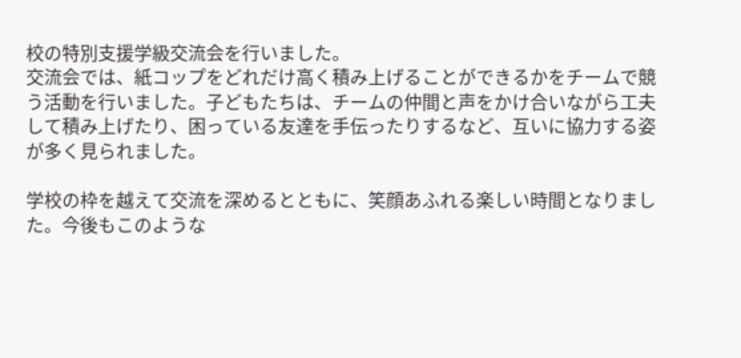校の特別支援学級交流会を行いました。
交流会では、紙コップをどれだけ高く積み上げることができるかをチームで競う活動を行いました。子どもたちは、チームの仲間と声をかけ合いながら工夫して積み上げたり、困っている友達を手伝ったりするなど、互いに協力する姿が多く見られました。

学校の枠を越えて交流を深めるとともに、笑顔あふれる楽しい時間となりました。今後もこのような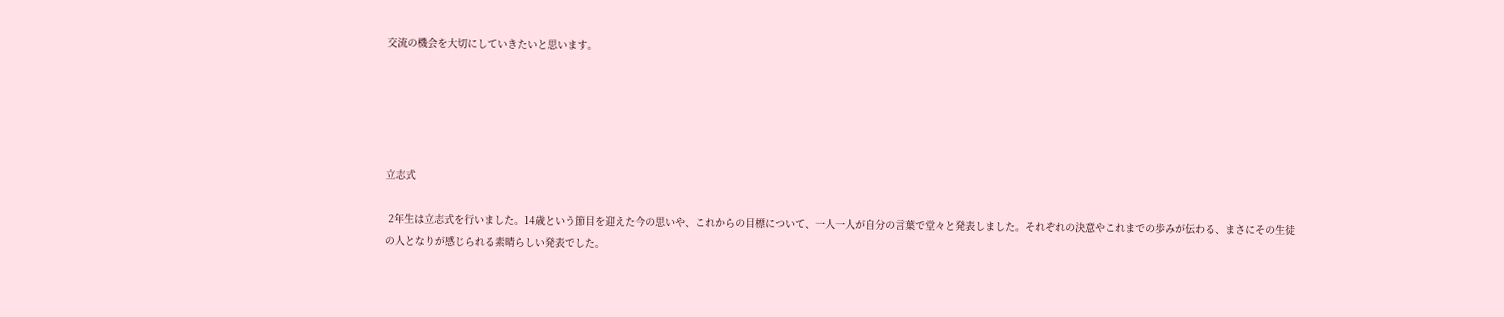交流の機会を大切にしていきたいと思います。





立志式

 2年生は立志式を行いました。14歳という節目を迎えた今の思いや、これからの目標について、一人一人が自分の言葉で堂々と発表しました。それぞれの決意やこれまでの歩みが伝わる、まさにその生徒の人となりが感じられる素晴らしい発表でした。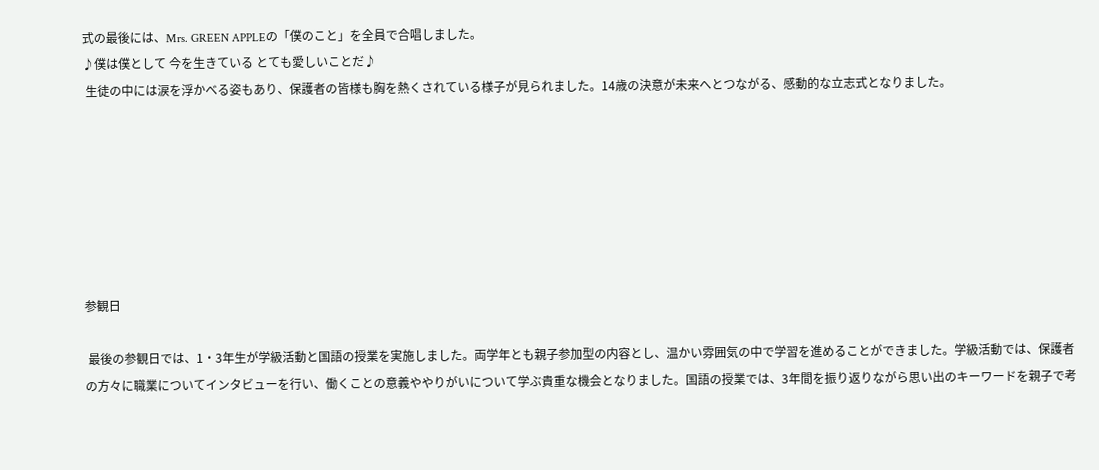式の最後には、Mrs. GREEN APPLEの「僕のこと」を全員で合唱しました。
♪僕は僕として 今を生きている とても愛しいことだ♪
 生徒の中には涙を浮かべる姿もあり、保護者の皆様も胸を熱くされている様子が見られました。14歳の決意が未来へとつながる、感動的な立志式となりました。







参観日

 最後の参観日では、1・3年生が学級活動と国語の授業を実施しました。両学年とも親子参加型の内容とし、温かい雰囲気の中で学習を進めることができました。学級活動では、保護者の方々に職業についてインタビューを行い、働くことの意義ややりがいについて学ぶ貴重な機会となりました。国語の授業では、3年間を振り返りながら思い出のキーワードを親子で考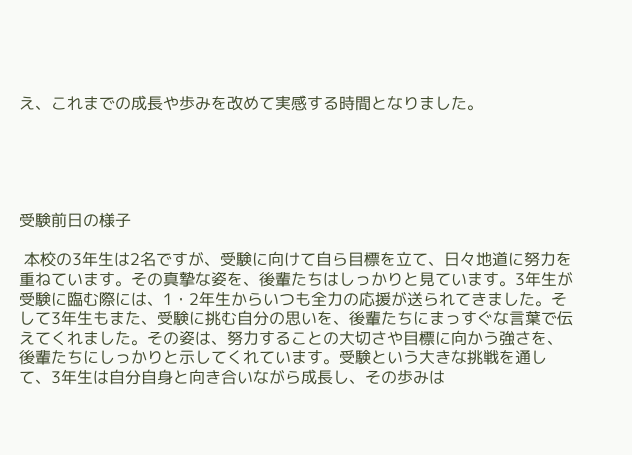え、これまでの成長や歩みを改めて実感する時間となりました。





受験前日の様子

 本校の3年生は2名ですが、受験に向けて自ら目標を立て、日々地道に努力を重ねています。その真摯な姿を、後輩たちはしっかりと見ています。3年生が受験に臨む際には、1・2年生からいつも全力の応援が送られてきました。そして3年生もまた、受験に挑む自分の思いを、後輩たちにまっすぐな言葉で伝えてくれました。その姿は、努力することの大切さや目標に向かう強さを、後輩たちにしっかりと示してくれています。受験という大きな挑戦を通して、3年生は自分自身と向き合いながら成長し、その歩みは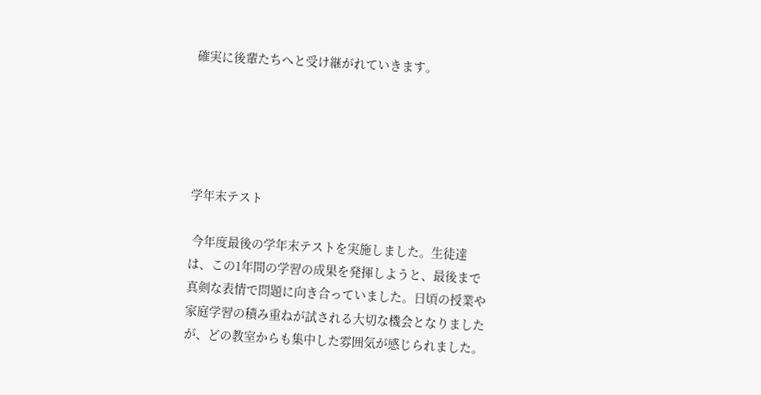確実に後輩たちへと受け継がれていきます。





学年末テスト

 今年度最後の学年末テストを実施しました。生徒達は、この1年間の学習の成果を発揮しようと、最後まで真剣な表情で問題に向き合っていました。日頃の授業や家庭学習の積み重ねが試される大切な機会となりましたが、どの教室からも集中した雰囲気が感じられました。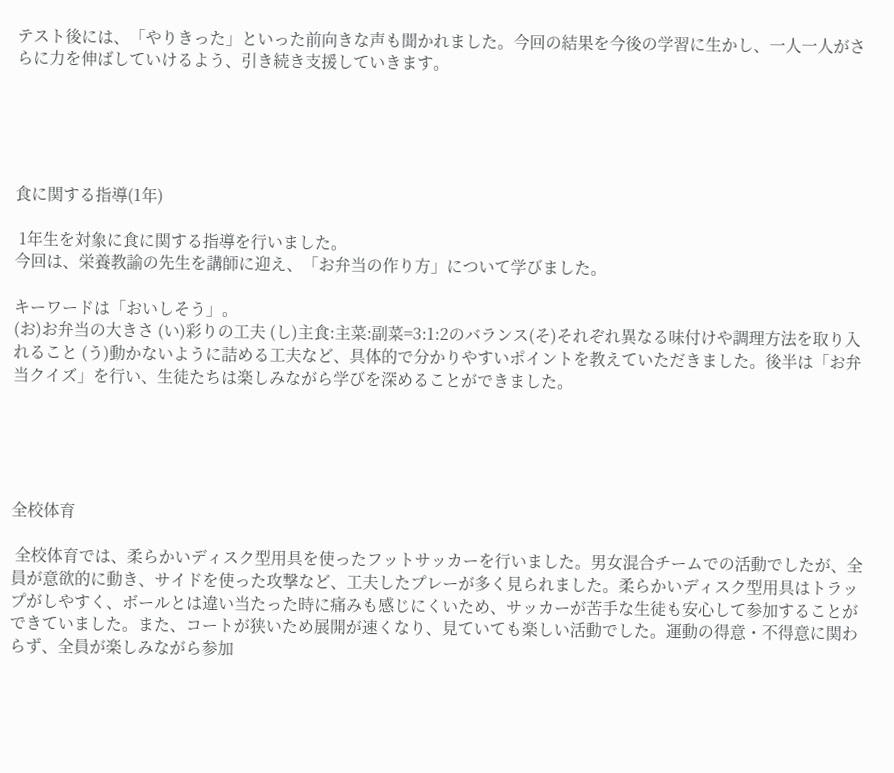テスト後には、「やりきった」といった前向きな声も聞かれました。今回の結果を今後の学習に生かし、一人一人がさらに力を伸ばしていけるよう、引き続き支援していきます。





食に関する指導(1年)

 1年生を対象に食に関する指導を行いました。
今回は、栄養教諭の先生を講師に迎え、「お弁当の作り方」について学びました。

キーワードは「おいしそう」。
(お)お弁当の大きさ (い)彩りの工夫 (し)主食:主菜:副菜=3:1:2のバランス(そ)それぞれ異なる味付けや調理方法を取り入れること (う)動かないように詰める工夫など、具体的で分かりやすいポイントを教えていただきました。後半は「お弁当クイズ」を行い、生徒たちは楽しみながら学びを深めることができました。





全校体育

 全校体育では、柔らかいディスク型用具を使ったフットサッカーを行いました。男女混合チームでの活動でしたが、全員が意欲的に動き、サイドを使った攻撃など、工夫したプレーが多く見られました。柔らかいディスク型用具はトラップがしやすく、ボールとは違い当たった時に痛みも感じにくいため、サッカーが苦手な生徒も安心して参加することができていました。また、コートが狭いため展開が速くなり、見ていても楽しい活動でした。運動の得意・不得意に関わらず、全員が楽しみながら参加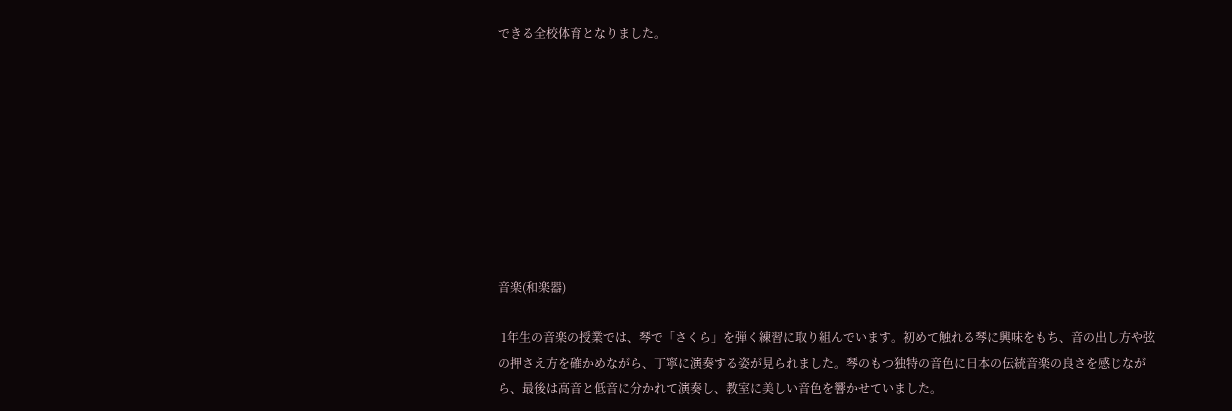できる全校体育となりました。









音楽(和楽器)

 1年生の音楽の授業では、琴で「さくら」を弾く練習に取り組んでいます。初めて触れる琴に興味をもち、音の出し方や弦の押さえ方を確かめながら、丁寧に演奏する姿が見られました。琴のもつ独特の音色に日本の伝統音楽の良さを感じながら、最後は高音と低音に分かれて演奏し、教室に美しい音色を響かせていました。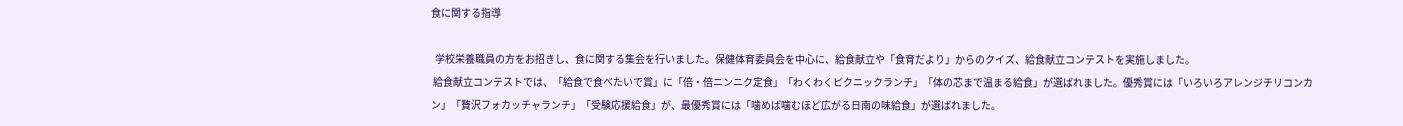食に関する指導

  学校栄養職員の方をお招きし、食に関する集会を行いました。保健体育委員会を中心に、給食献立や「食育だより」からのクイズ、給食献立コンテストを実施しました。
 給食献立コンテストでは、「給食で食べたいで賞」に「倍・倍ニンニク定食」「わくわくピクニックランチ」「体の芯まで温まる給食」が選ばれました。優秀賞には「いろいろアレンジチリコンカン」「贅沢フォカッチャランチ」「受験応援給食」が、最優秀賞には「噛めば噛むほど広がる日南の味給食」が選ばれました。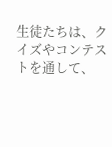生徒たちは、クイズやコンテストを通して、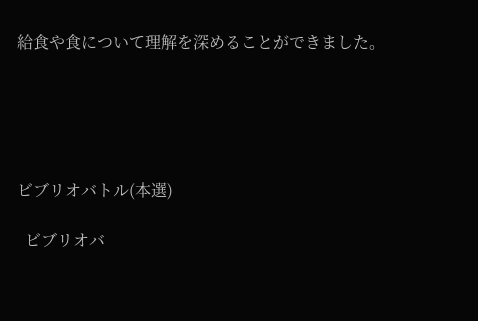給食や食について理解を深めることができました。





ビブリオバトル(本選)

  ビブリオバ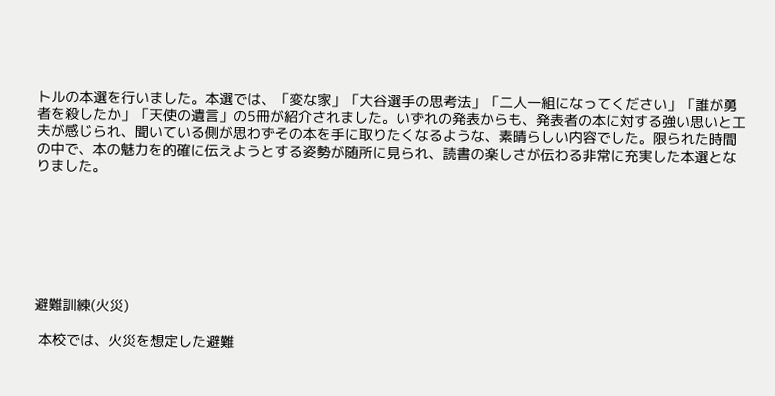トルの本選を行いました。本選では、「変な家」「大谷選手の思考法」「二人一組になってください」「誰が勇者を殺したか」「天使の遺言」の5冊が紹介されました。いずれの発表からも、発表者の本に対する強い思いと工夫が感じられ、聞いている側が思わずその本を手に取りたくなるような、素晴らしい内容でした。限られた時間の中で、本の魅力を的確に伝えようとする姿勢が随所に見られ、読書の楽しさが伝わる非常に充実した本選となりました。







避難訓練(火災)

 本校では、火災を想定した避難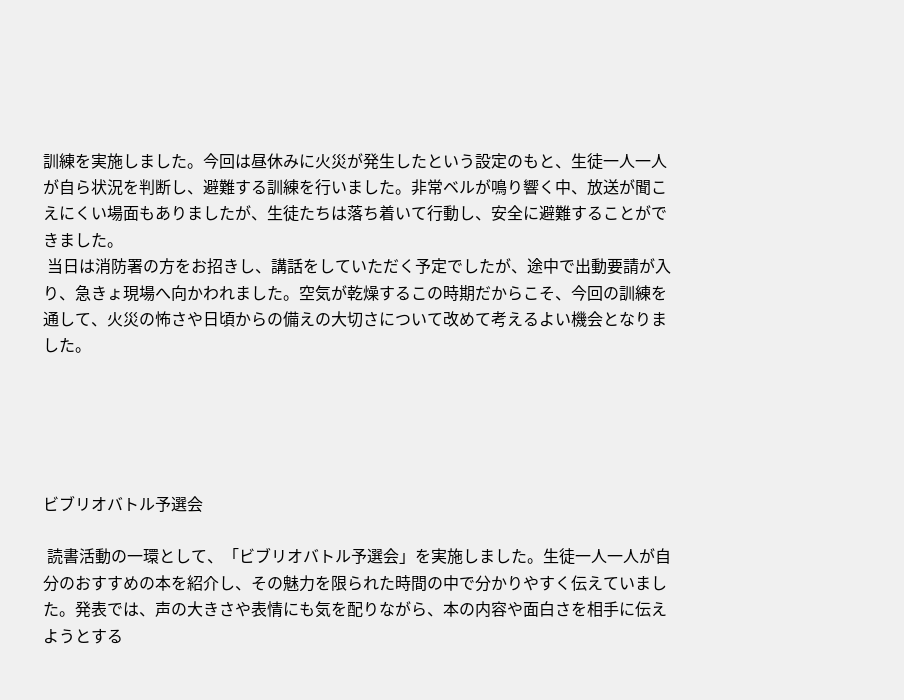訓練を実施しました。今回は昼休みに火災が発生したという設定のもと、生徒一人一人が自ら状況を判断し、避難する訓練を行いました。非常ベルが鳴り響く中、放送が聞こえにくい場面もありましたが、生徒たちは落ち着いて行動し、安全に避難することができました。
 当日は消防署の方をお招きし、講話をしていただく予定でしたが、途中で出動要請が入り、急きょ現場へ向かわれました。空気が乾燥するこの時期だからこそ、今回の訓練を通して、火災の怖さや日頃からの備えの大切さについて改めて考えるよい機会となりました。





ビブリオバトル予選会

 読書活動の一環として、「ビブリオバトル予選会」を実施しました。生徒一人一人が自分のおすすめの本を紹介し、その魅力を限られた時間の中で分かりやすく伝えていました。発表では、声の大きさや表情にも気を配りながら、本の内容や面白さを相手に伝えようとする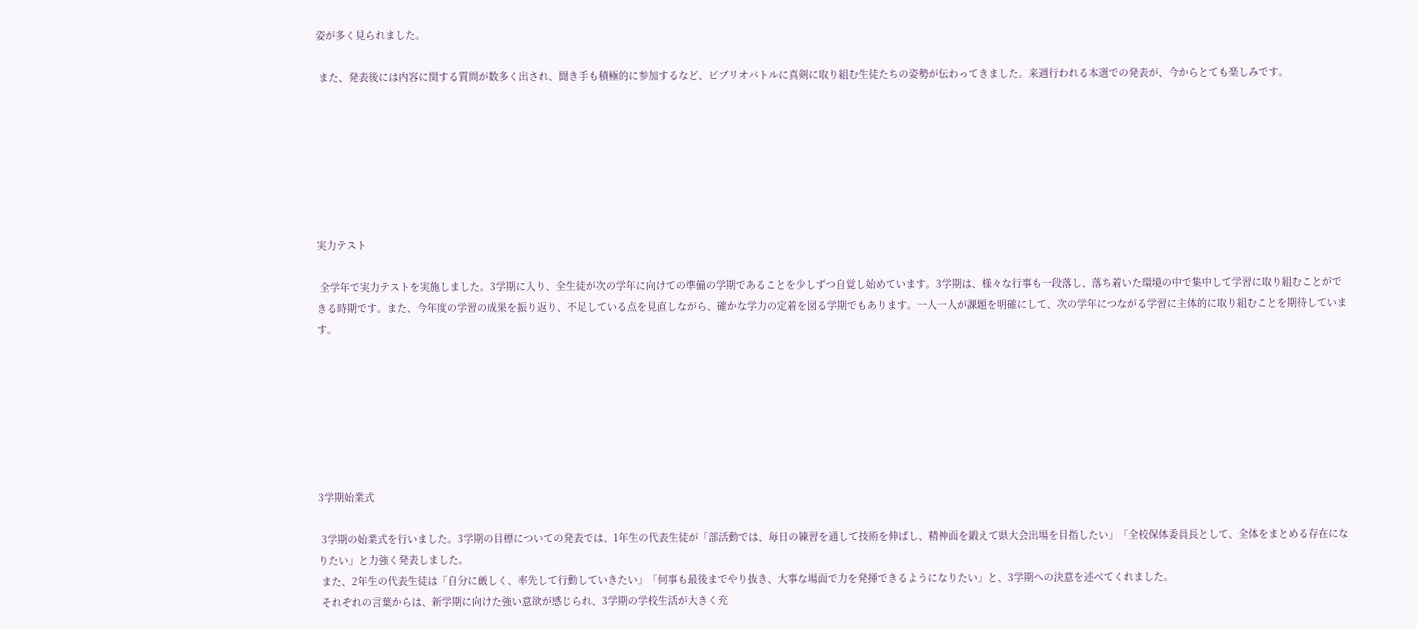姿が多く見られました。

 また、発表後には内容に関する質問が数多く出され、聞き手も積極的に参加するなど、ビブリオバトルに真剣に取り組む生徒たちの姿勢が伝わってきました。来週行われる本選での発表が、今からとても楽しみです。







実力テスト

 全学年で実力テストを実施しました。3学期に入り、全生徒が次の学年に向けての準備の学期であることを少しずつ自覚し始めています。3学期は、様々な行事も一段落し、落ち着いた環境の中で集中して学習に取り組むことができる時期です。また、今年度の学習の成果を振り返り、不足している点を見直しながら、確かな学力の定着を図る学期でもあります。一人一人が課題を明確にして、次の学年につながる学習に主体的に取り組むことを期待しています。







3学期始業式

 3学期の始業式を行いました。3学期の目標についての発表では、1年生の代表生徒が「部活動では、毎日の練習を通して技術を伸ばし、精神面を鍛えて県大会出場を目指したい」「全校保体委員長として、全体をまとめる存在になりたい」と力強く発表しました。
 また、2年生の代表生徒は「自分に厳しく、率先して行動していきたい」「何事も最後までやり抜き、大事な場面で力を発揮できるようになりたい」と、3学期への決意を述べてくれました。
 それぞれの言葉からは、新学期に向けた強い意欲が感じられ、3学期の学校生活が大きく充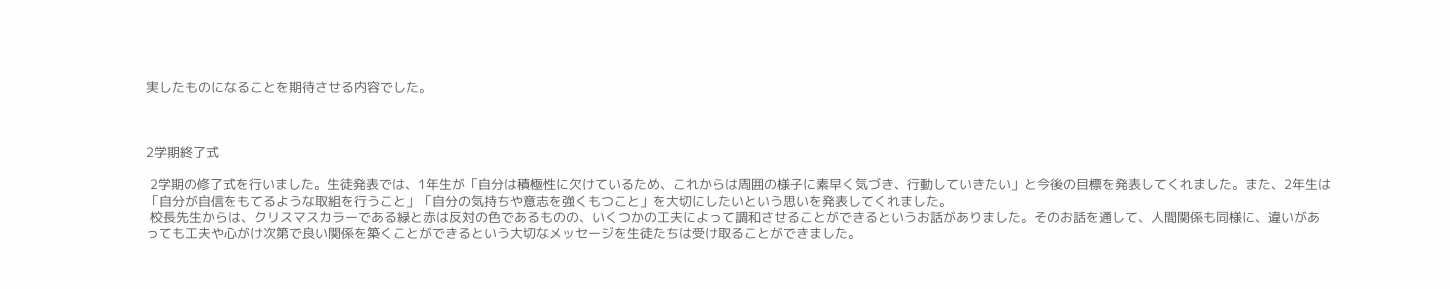実したものになることを期待させる内容でした。



2学期終了式

 2学期の修了式を行いました。生徒発表では、1年生が「自分は積極性に欠けているため、これからは周囲の様子に素早く気づき、行動していきたい」と今後の目標を発表してくれました。また、2年生は「自分が自信をもてるような取組を行うこと」「自分の気持ちや意志を強くもつこと」を大切にしたいという思いを発表してくれました。
 校長先生からは、クリスマスカラーである緑と赤は反対の色であるものの、いくつかの工夫によって調和させることができるというお話がありました。そのお話を通して、人間関係も同様に、違いがあっても工夫や心がけ次第で良い関係を築くことができるという大切なメッセージを生徒たちは受け取ることができました。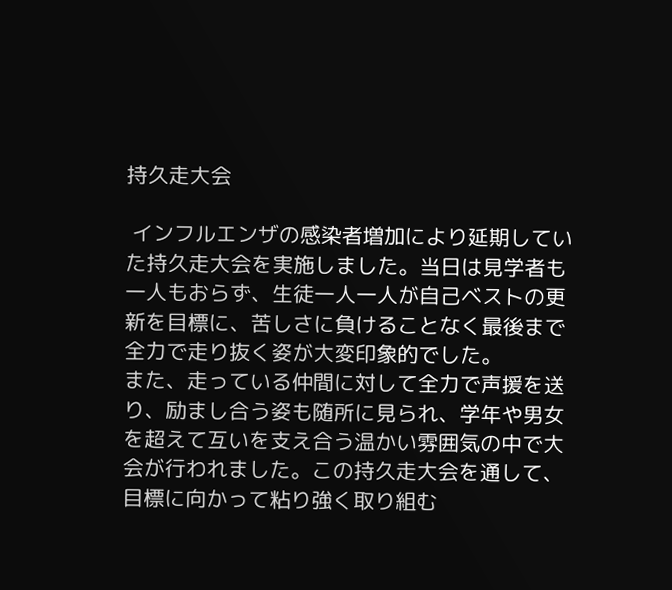持久走大会

 インフルエンザの感染者増加により延期していた持久走大会を実施しました。当日は見学者も一人もおらず、生徒一人一人が自己ベストの更新を目標に、苦しさに負けることなく最後まで全力で走り抜く姿が大変印象的でした。
また、走っている仲間に対して全力で声援を送り、励まし合う姿も随所に見られ、学年や男女を超えて互いを支え合う温かい雰囲気の中で大会が行われました。この持久走大会を通して、目標に向かって粘り強く取り組む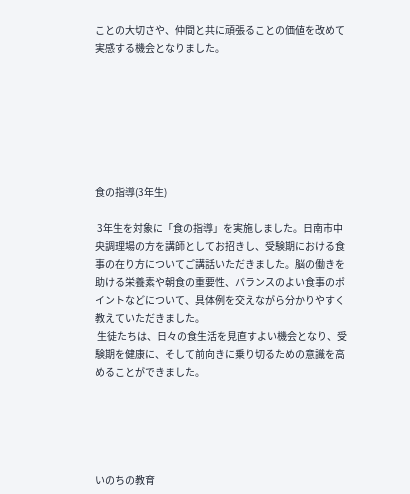ことの大切さや、仲間と共に頑張ることの価値を改めて実感する機会となりました。







食の指導(3年生)

 3年生を対象に「食の指導」を実施しました。日南市中央調理場の方を講師としてお招きし、受験期における食事の在り方についてご講話いただきました。脳の働きを助ける栄養素や朝食の重要性、バランスのよい食事のポイントなどについて、具体例を交えながら分かりやすく教えていただきました。
 生徒たちは、日々の食生活を見直すよい機会となり、受験期を健康に、そして前向きに乗り切るための意識を高めることができました。





いのちの教育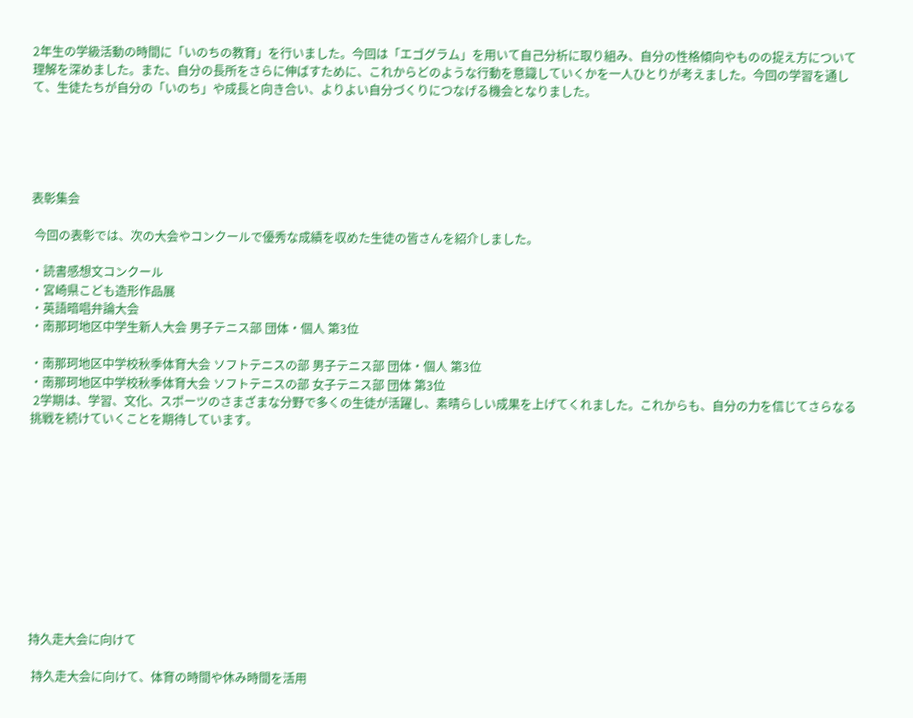2年生の学級活動の時間に「いのちの教育」を行いました。今回は「エゴグラム」を用いて自己分析に取り組み、自分の性格傾向やものの捉え方について理解を深めました。また、自分の長所をさらに伸ばすために、これからどのような行動を意識していくかを一人ひとりが考えました。今回の学習を通して、生徒たちが自分の「いのち」や成長と向き合い、よりよい自分づくりにつなげる機会となりました。





表彰集会

 今回の表彰では、次の大会やコンクールで優秀な成績を収めた生徒の皆さんを紹介しました。

・読書感想文コンクール
・宮崎県こども造形作品展
・英語暗唱弁論大会
・南那珂地区中学生新人大会 男子テニス部 団体・個人 第3位

・南那珂地区中学校秋季体育大会 ソフトテニスの部 男子テニス部 団体・個人 第3位
・南那珂地区中学校秋季体育大会 ソフトテニスの部 女子テニス部 団体 第3位
 2学期は、学習、文化、スポーツのさまざまな分野で多くの生徒が活躍し、素晴らしい成果を上げてくれました。これからも、自分の力を信じてさらなる挑戦を続けていくことを期待しています。











持久走大会に向けて

 持久走大会に向けて、体育の時間や休み時間を活用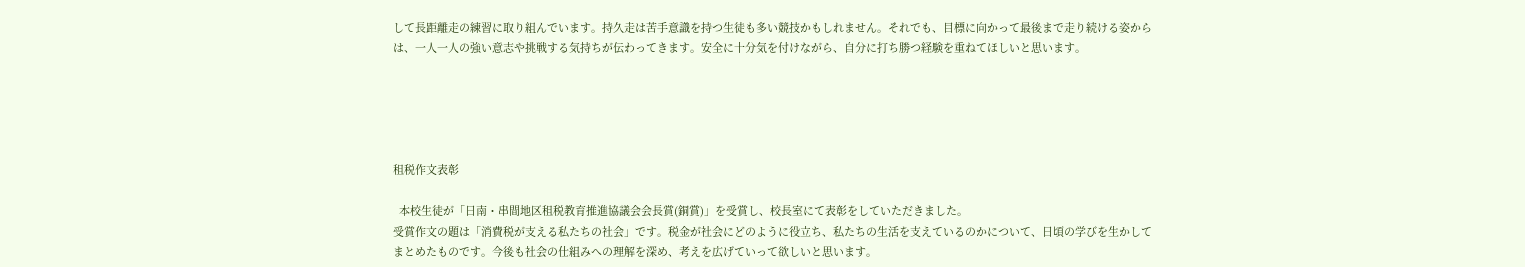して長距離走の練習に取り組んでいます。持久走は苦手意識を持つ生徒も多い競技かもしれません。それでも、目標に向かって最後まで走り続ける姿からは、一人一人の強い意志や挑戦する気持ちが伝わってきます。安全に十分気を付けながら、自分に打ち勝つ経験を重ねてほしいと思います。





租税作文表彰

  本校生徒が「日南・串間地区租税教育推進協議会会長賞(銅賞)」を受賞し、校長室にて表彰をしていただきました。
受賞作文の題は「消費税が支える私たちの社会」です。税金が社会にどのように役立ち、私たちの生活を支えているのかについて、日頃の学びを生かしてまとめたものです。今後も社会の仕組みへの理解を深め、考えを広げていって欲しいと思います。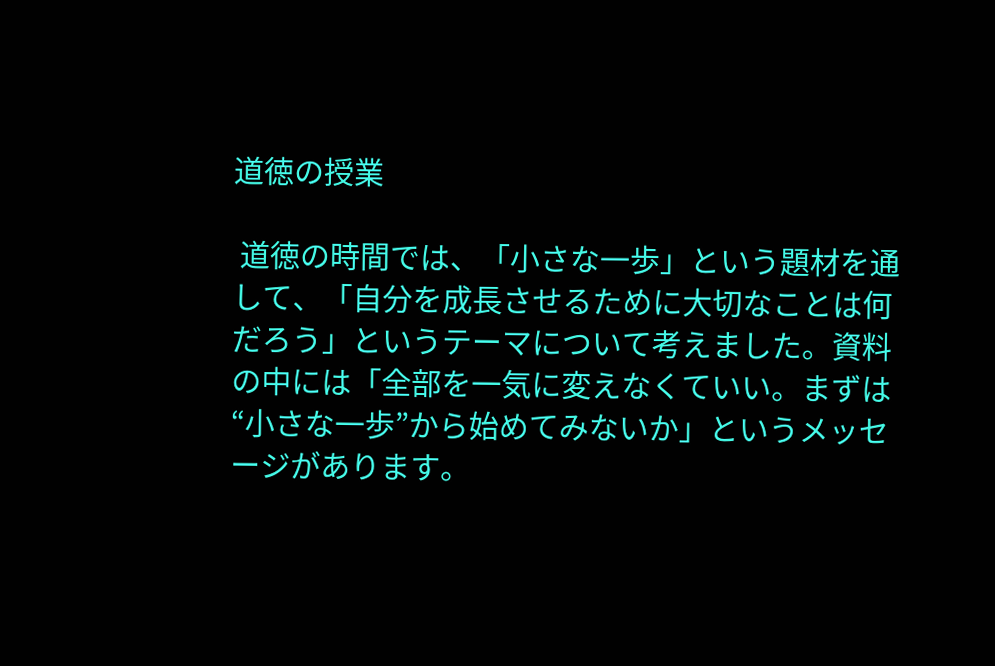道徳の授業

 道徳の時間では、「小さな一歩」という題材を通して、「自分を成長させるために大切なことは何だろう」というテーマについて考えました。資料の中には「全部を一気に変えなくていい。まずは“小さな一歩”から始めてみないか」というメッセージがあります。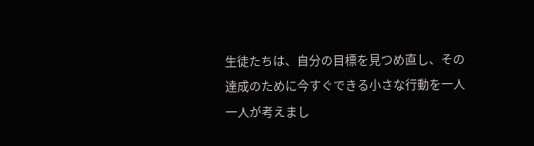生徒たちは、自分の目標を見つめ直し、その達成のために今すぐできる小さな行動を一人一人が考えまし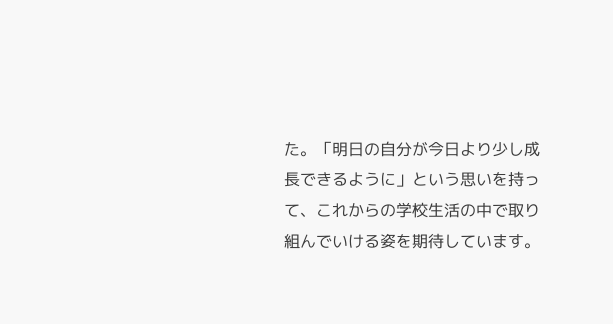た。「明日の自分が今日より少し成長できるように」という思いを持って、これからの学校生活の中で取り組んでいける姿を期待しています。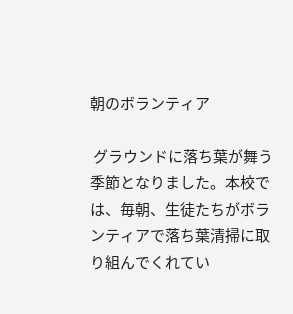朝のボランティア

 グラウンドに落ち葉が舞う季節となりました。本校では、毎朝、生徒たちがボランティアで落ち葉清掃に取り組んでくれてい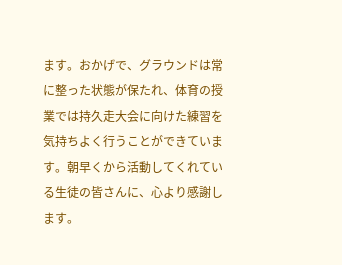ます。おかげで、グラウンドは常に整った状態が保たれ、体育の授業では持久走大会に向けた練習を気持ちよく行うことができています。朝早くから活動してくれている生徒の皆さんに、心より感謝します。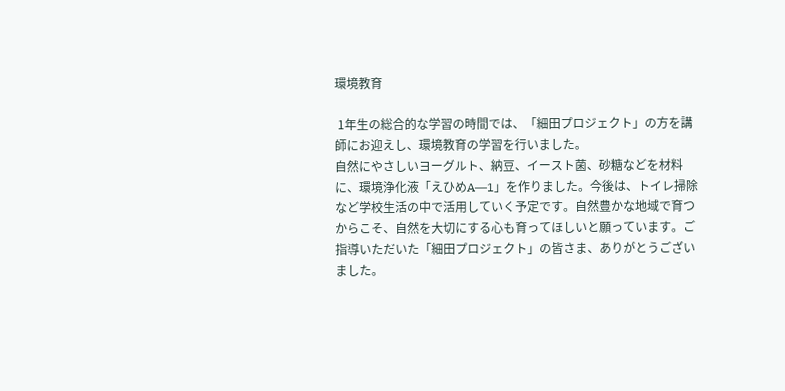環境教育

 1年生の総合的な学習の時間では、「細田プロジェクト」の方を講師にお迎えし、環境教育の学習を行いました。
自然にやさしいヨーグルト、納豆、イースト菌、砂糖などを材料に、環境浄化液「えひめA―1」を作りました。今後は、トイレ掃除など学校生活の中で活用していく予定です。自然豊かな地域で育つからこそ、自然を大切にする心も育ってほしいと願っています。ご指導いただいた「細田プロジェクト」の皆さま、ありがとうございました。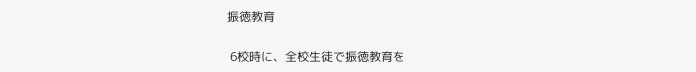振徳教育

 6校時に、全校生徒で振徳教育を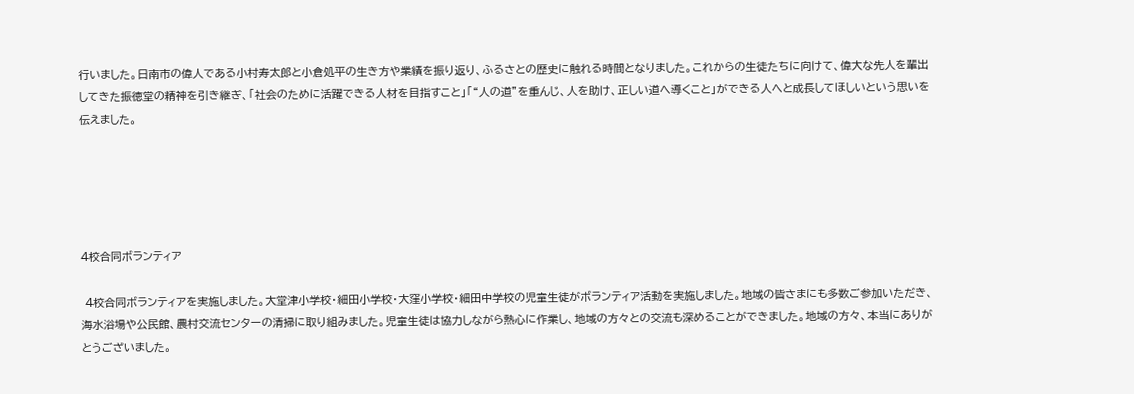行いました。日南市の偉人である小村寿太郎と小倉処平の生き方や業績を振り返り、ふるさとの歴史に触れる時間となりました。これからの生徒たちに向けて、偉大な先人を輩出してきた振徳堂の精神を引き継ぎ、「社会のために活躍できる人材を目指すこと」「“人の道”を重んじ、人を助け、正しい道へ導くこと」ができる人へと成長してほしいという思いを伝えました。





4校合同ボランティア

 4校合同ボランティアを実施しました。大堂津小学校・細田小学校・大窪小学校・細田中学校の児童生徒がボランティア活動を実施しました。地域の皆さまにも多数ご参加いただき、海水浴場や公民館、農村交流センターの清掃に取り組みました。児童生徒は協力しながら熱心に作業し、地域の方々との交流も深めることができました。地域の方々、本当にありがとうございました。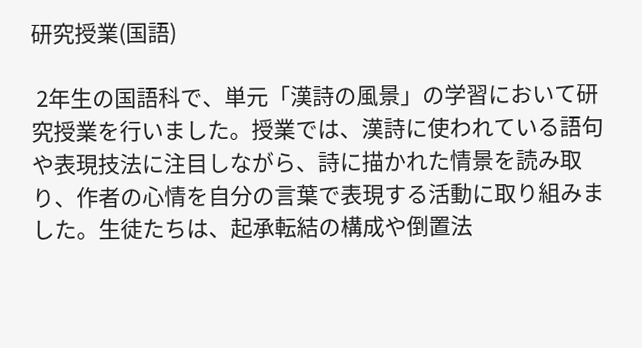研究授業(国語)

 2年生の国語科で、単元「漢詩の風景」の学習において研究授業を行いました。授業では、漢詩に使われている語句や表現技法に注目しながら、詩に描かれた情景を読み取り、作者の心情を自分の言葉で表現する活動に取り組みました。生徒たちは、起承転結の構成や倒置法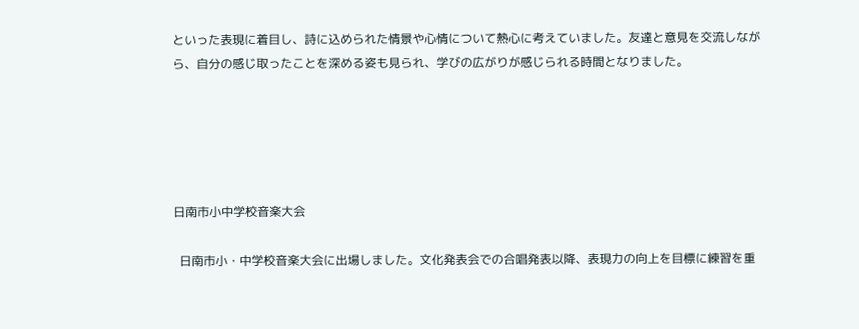といった表現に着目し、詩に込められた情景や心情について熱心に考えていました。友達と意見を交流しながら、自分の感じ取ったことを深める姿も見られ、学びの広がりが感じられる時間となりました。





日南市小中学校音楽大会

  日南市小・中学校音楽大会に出場しました。文化発表会での合唱発表以降、表現力の向上を目標に練習を重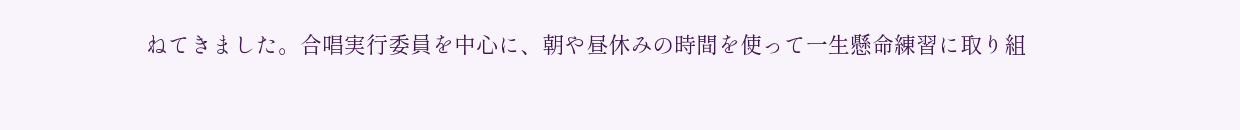ねてきました。合唱実行委員を中心に、朝や昼休みの時間を使って一生懸命練習に取り組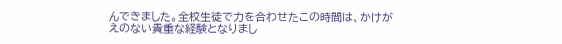んできました。全校生徒で力を合わせたこの時間は、かけがえのない貴重な経験となりまし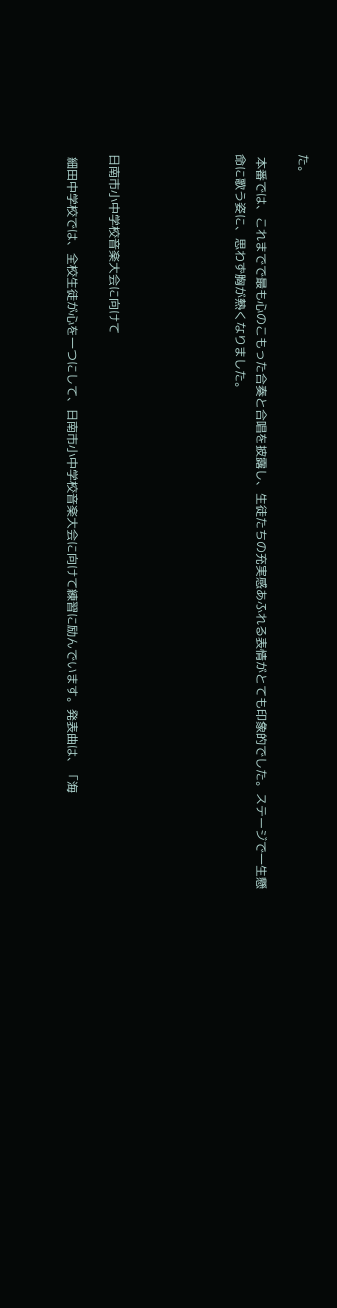た。

 本番では、これまでで最も心のこもった合奏と合唱を披露し、生徒たちの充実感あふれる表情がとても印象的でした。ステージで一生懸命に歌う姿に、思わず胸が熱くなりました。





日南市小中学校音楽大会に向けて

 細田中学校では、全校生徒が心を一つにして、日南市小中学校音楽大会に向けて練習に励んでいます。発表曲は、「海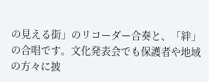の見える街」のリコーダー合奏と、「絆」の合唱です。文化発表会でも保護者や地域の方々に披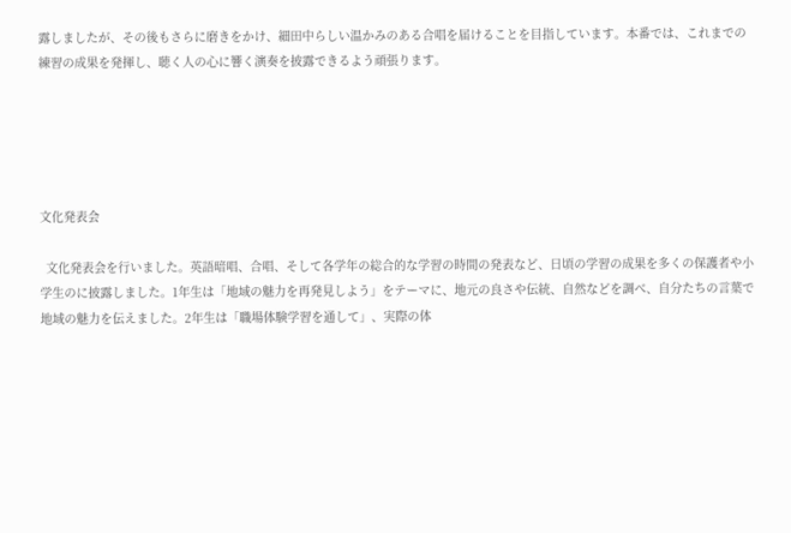露しましたが、その後もさらに磨きをかけ、細田中らしい温かみのある合唱を届けることを目指しています。本番では、これまでの練習の成果を発揮し、聴く人の心に響く演奏を披露できるよう頑張ります。





文化発表会

  文化発表会を行いました。英語暗唱、合唱、そして各学年の総合的な学習の時間の発表など、日頃の学習の成果を多くの保護者や小学生のに披露しました。1年生は「地域の魅力を再発見しよう」をテーマに、地元の良さや伝統、自然などを調べ、自分たちの言葉で地域の魅力を伝えました。2年生は「職場体験学習を通して」、実際の体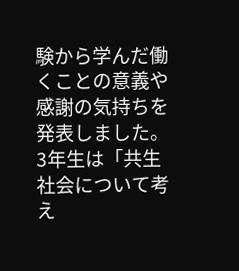験から学んだ働くことの意義や感謝の気持ちを発表しました。3年生は「共生社会について考え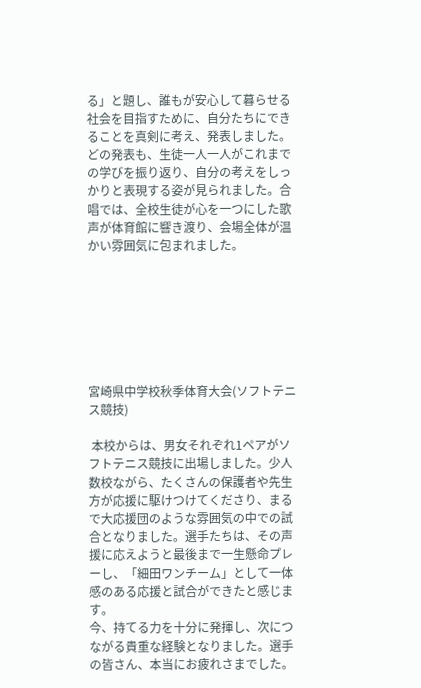る」と題し、誰もが安心して暮らせる社会を目指すために、自分たちにできることを真剣に考え、発表しました。どの発表も、生徒一人一人がこれまでの学びを振り返り、自分の考えをしっかりと表現する姿が見られました。合唱では、全校生徒が心を一つにした歌声が体育館に響き渡り、会場全体が温かい雰囲気に包まれました。







宮崎県中学校秋季体育大会(ソフトテニス競技)

 本校からは、男女それぞれ1ペアがソフトテニス競技に出場しました。少人数校ながら、たくさんの保護者や先生方が応援に駆けつけてくださり、まるで大応援団のような雰囲気の中での試合となりました。選手たちは、その声援に応えようと最後まで一生懸命プレーし、「細田ワンチーム」として一体感のある応援と試合ができたと感じます。
今、持てる力を十分に発揮し、次につながる貴重な経験となりました。選手の皆さん、本当にお疲れさまでした。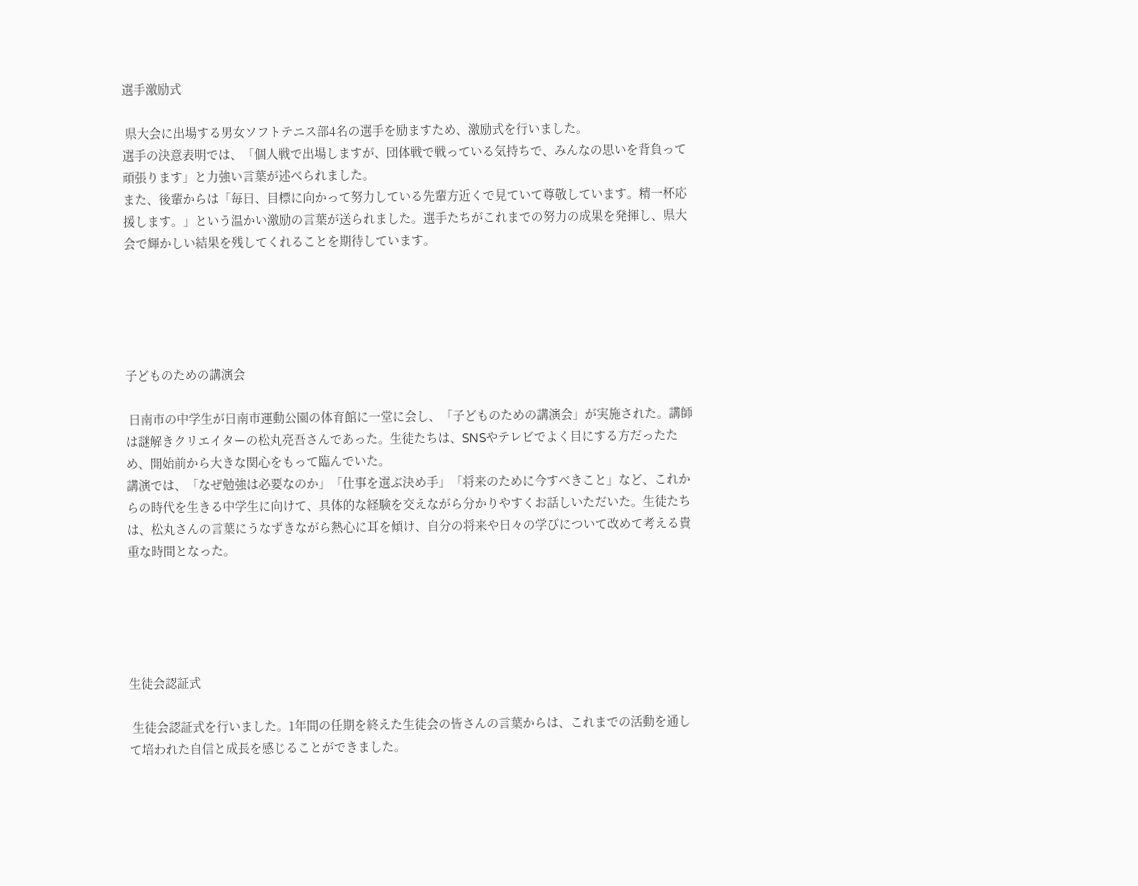選手激励式

 県大会に出場する男女ソフトテニス部4名の選手を励ますため、激励式を行いました。
選手の決意表明では、「個人戦で出場しますが、団体戦で戦っている気持ちで、みんなの思いを背負って頑張ります」と力強い言葉が述べられました。
また、後輩からは「毎日、目標に向かって努力している先輩方近くで見ていて尊敬しています。精一杯応援します。」という温かい激励の言葉が送られました。選手たちがこれまでの努力の成果を発揮し、県大会で輝かしい結果を残してくれることを期待しています。





子どものための講演会

 日南市の中学生が日南市運動公園の体育館に一堂に会し、「子どものための講演会」が実施された。講師は謎解きクリエイターの松丸亮吾さんであった。生徒たちは、SNSやテレビでよく目にする方だったため、開始前から大きな関心をもって臨んでいた。
講演では、「なぜ勉強は必要なのか」「仕事を選ぶ決め手」「将来のために今すべきこと」など、これからの時代を生きる中学生に向けて、具体的な経験を交えながら分かりやすくお話しいただいた。生徒たちは、松丸さんの言葉にうなずきながら熱心に耳を傾け、自分の将来や日々の学びについて改めて考える貴重な時間となった。





生徒会認証式

 生徒会認証式を行いました。1年間の任期を終えた生徒会の皆さんの言葉からは、これまでの活動を通して培われた自信と成長を感じることができました。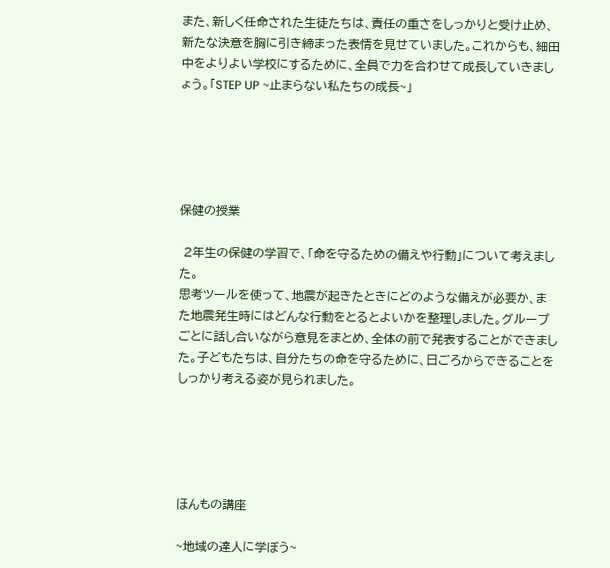また、新しく任命された生徒たちは、責任の重さをしっかりと受け止め、新たな決意を胸に引き締まった表情を見せていました。これからも、細田中をよりよい学校にするために、全員で力を合わせて成長していきましょう。「STEP UP ~止まらない私たちの成長~」





保健の授業

 2年生の保健の学習で、「命を守るための備えや行動」について考えました。
思考ツールを使って、地震が起きたときにどのような備えが必要か、また地震発生時にはどんな行動をとるとよいかを整理しました。グループごとに話し合いながら意見をまとめ、全体の前で発表することができました。子どもたちは、自分たちの命を守るために、日ごろからできることをしっかり考える姿が見られました。





ほんもの講座

~地域の達人に学ぼう~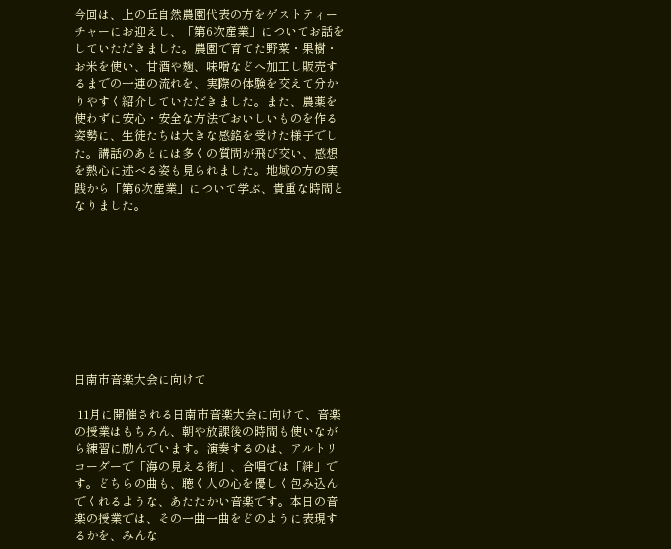今回は、上の丘自然農園代表の方をゲストティーチャーにお迎えし、「第6次産業」についてお話をしていただきました。農園で育てた野菜・果樹・お米を使い、甘酒や麹、味噌などへ加工し販売するまでの一連の流れを、実際の体験を交えて分かりやすく紹介していただきました。また、農薬を使わずに安心・安全な方法でおいしいものを作る姿勢に、生徒たちは大きな感銘を受けた様子でした。講話のあとには多くの質問が飛び交い、感想を熱心に述べる姿も見られました。地域の方の実践から「第6次産業」について学ぶ、貴重な時間となりました。









日南市音楽大会に向けて

 11月に開催される日南市音楽大会に向けて、音楽の授業はもちろん、朝や放課後の時間も使いながら練習に励んでいます。演奏するのは、アルトリコーダーで「海の見える街」、合唱では「絆」です。どちらの曲も、聴く人の心を優しく包み込んでくれるような、あたたかい音楽です。本日の音楽の授業では、その一曲一曲をどのように表現するかを、みんな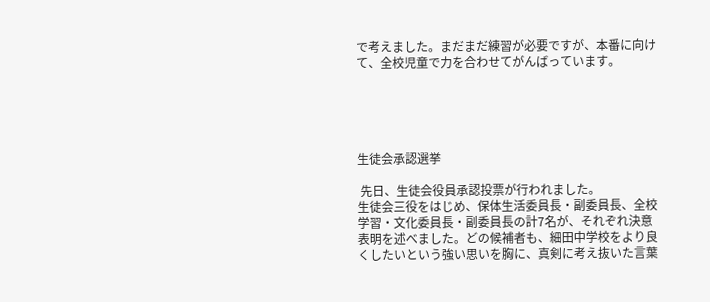で考えました。まだまだ練習が必要ですが、本番に向けて、全校児童で力を合わせてがんばっています。





生徒会承認選挙

 先日、生徒会役員承認投票が行われました。
生徒会三役をはじめ、保体生活委員長・副委員長、全校学習・文化委員長・副委員長の計7名が、それぞれ決意表明を述べました。どの候補者も、細田中学校をより良くしたいという強い思いを胸に、真剣に考え抜いた言葉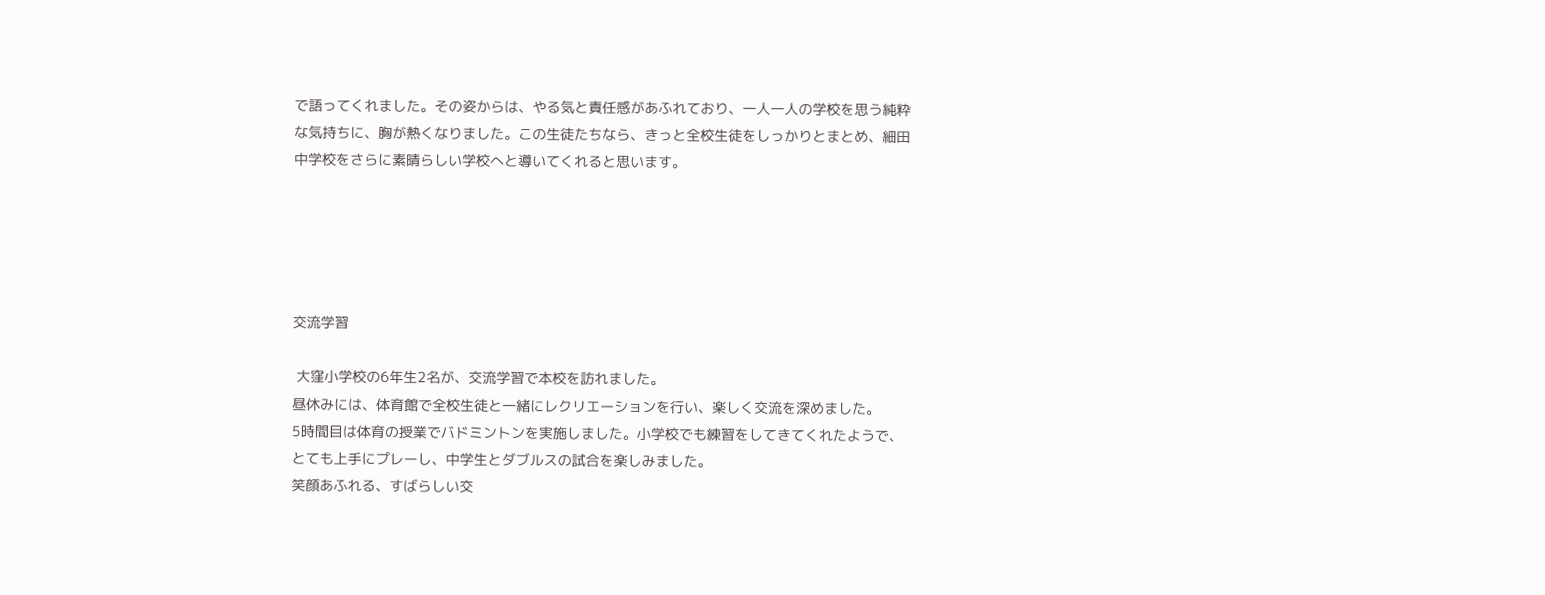で語ってくれました。その姿からは、やる気と責任感があふれており、一人一人の学校を思う純粋な気持ちに、胸が熱くなりました。この生徒たちなら、きっと全校生徒をしっかりとまとめ、細田中学校をさらに素晴らしい学校へと導いてくれると思います。





交流学習

 大窪小学校の6年生2名が、交流学習で本校を訪れました。
昼休みには、体育館で全校生徒と一緒にレクリエーションを行い、楽しく交流を深めました。
5時間目は体育の授業でバドミントンを実施しました。小学校でも練習をしてきてくれたようで、とても上手にプレーし、中学生とダブルスの試合を楽しみました。
笑顔あふれる、すばらしい交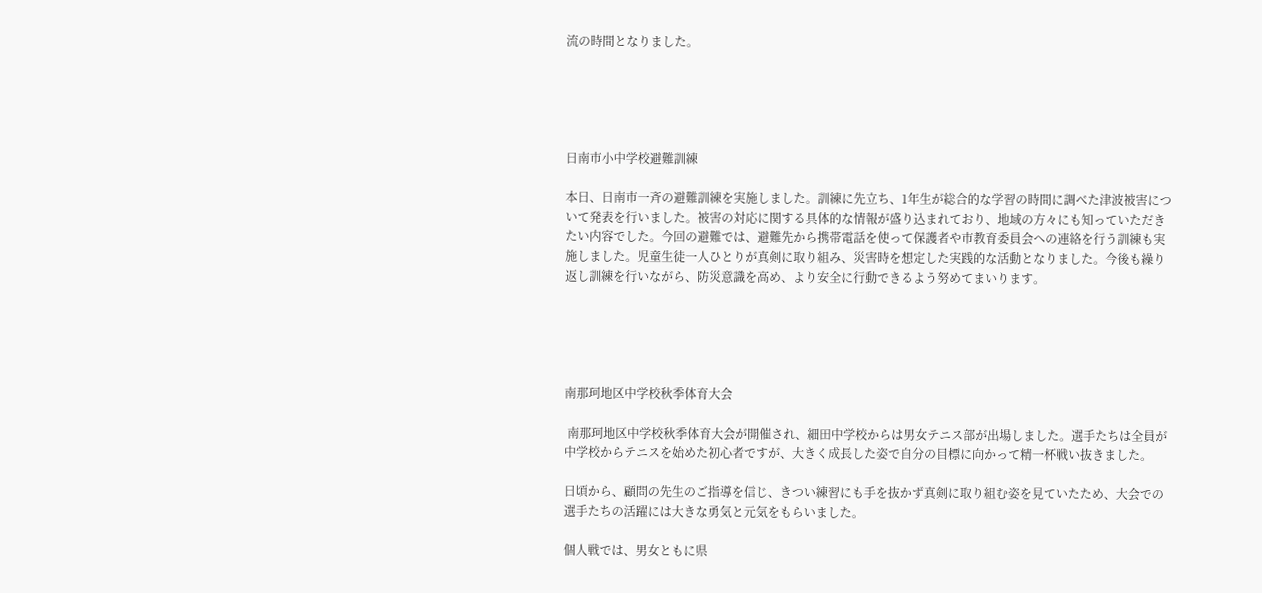流の時間となりました。





日南市小中学校避難訓練

本日、日南市一斉の避難訓練を実施しました。訓練に先立ち、1年生が総合的な学習の時間に調べた津波被害について発表を行いました。被害の対応に関する具体的な情報が盛り込まれており、地域の方々にも知っていただきたい内容でした。今回の避難では、避難先から携帯電話を使って保護者や市教育委員会への連絡を行う訓練も実施しました。児童生徒一人ひとりが真剣に取り組み、災害時を想定した実践的な活動となりました。今後も繰り返し訓練を行いながら、防災意識を高め、より安全に行動できるよう努めてまいります。





南那珂地区中学校秋季体育大会

 南那珂地区中学校秋季体育大会が開催され、細田中学校からは男女テニス部が出場しました。選手たちは全員が中学校からテニスを始めた初心者ですが、大きく成長した姿で自分の目標に向かって精一杯戦い抜きました。

日頃から、顧問の先生のご指導を信じ、きつい練習にも手を抜かず真剣に取り組む姿を見ていたため、大会での選手たちの活躍には大きな勇気と元気をもらいました。

個人戦では、男女ともに県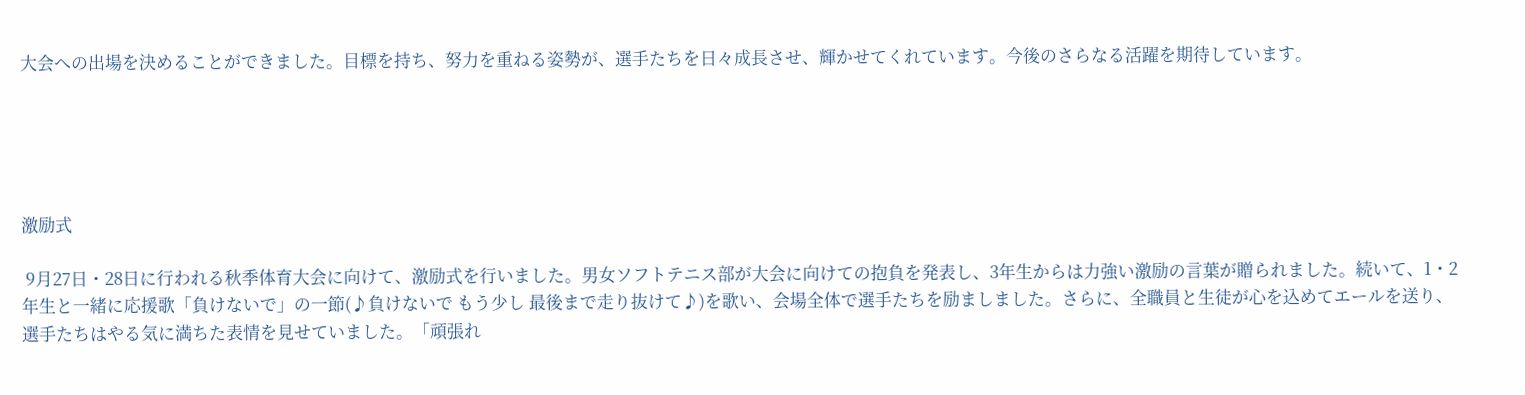大会への出場を決めることができました。目標を持ち、努力を重ねる姿勢が、選手たちを日々成長させ、輝かせてくれています。今後のさらなる活躍を期待しています。





激励式

 9月27日・28日に行われる秋季体育大会に向けて、激励式を行いました。男女ソフトテニス部が大会に向けての抱負を発表し、3年生からは力強い激励の言葉が贈られました。続いて、1・2年生と一緒に応援歌「負けないで」の一節(♪負けないで もう少し 最後まで走り抜けて♪)を歌い、会場全体で選手たちを励ましました。さらに、全職員と生徒が心を込めてエールを送り、選手たちはやる気に満ちた表情を見せていました。「頑張れ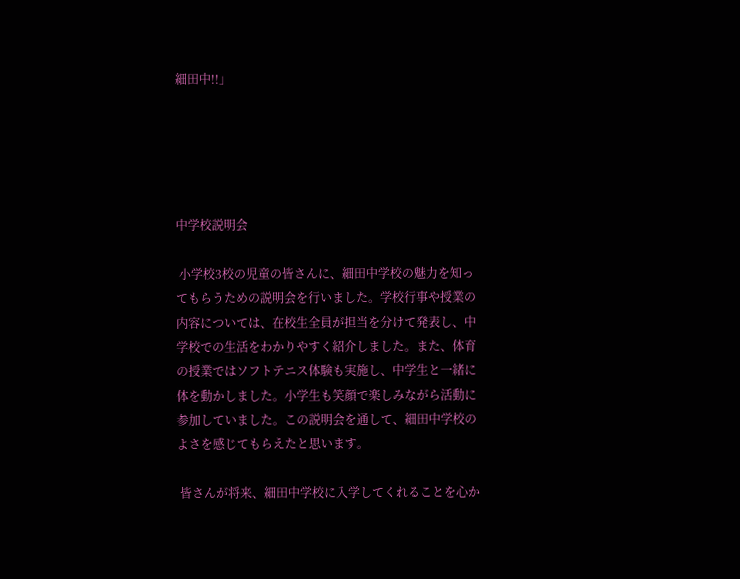細田中!!」





中学校説明会

 小学校3校の児童の皆さんに、細田中学校の魅力を知ってもらうための説明会を行いました。学校行事や授業の内容については、在校生全員が担当を分けて発表し、中学校での生活をわかりやすく紹介しました。また、体育の授業ではソフトテニス体験も実施し、中学生と一緒に体を動かしました。小学生も笑顔で楽しみながら活動に参加していました。この説明会を通して、細田中学校のよさを感じてもらえたと思います。

 皆さんが将来、細田中学校に入学してくれることを心か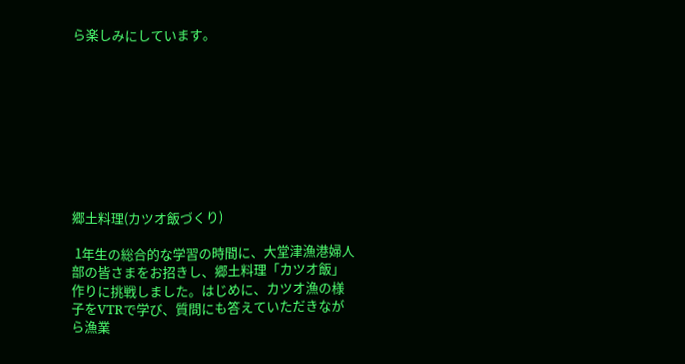ら楽しみにしています。









郷土料理(カツオ飯づくり)

 1年生の総合的な学習の時間に、大堂津漁港婦人部の皆さまをお招きし、郷土料理「カツオ飯」作りに挑戦しました。はじめに、カツオ漁の様子をVTRで学び、質問にも答えていただきながら漁業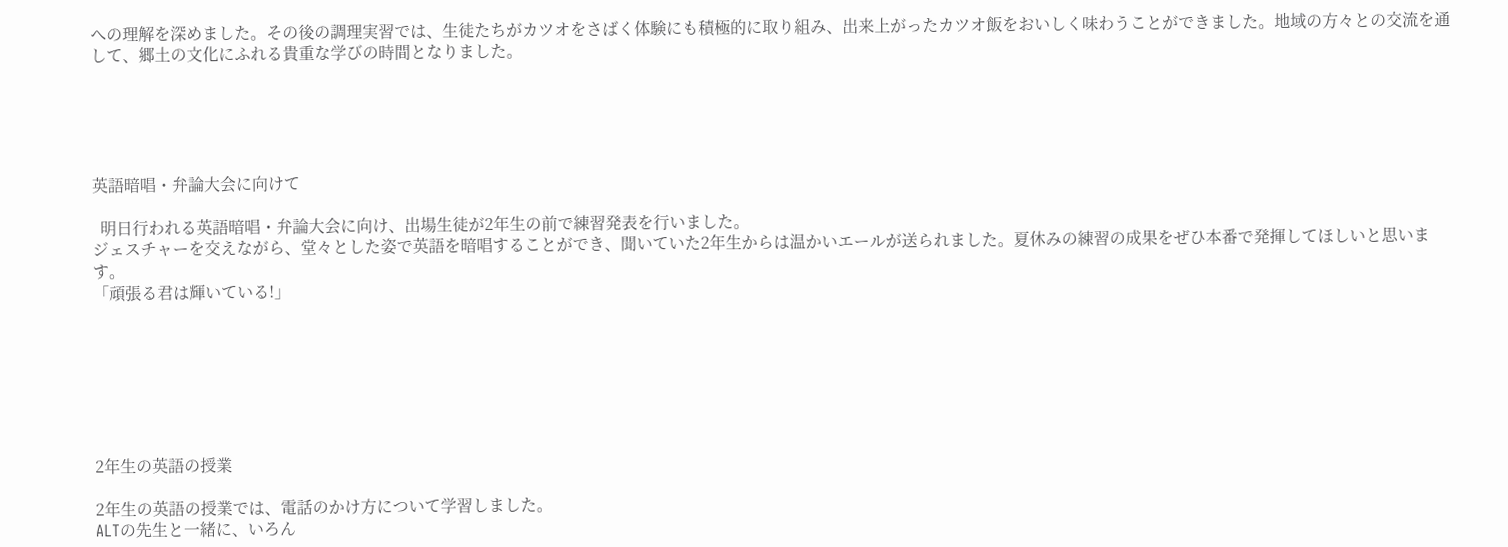への理解を深めました。その後の調理実習では、生徒たちがカツオをさばく体験にも積極的に取り組み、出来上がったカツオ飯をおいしく味わうことができました。地域の方々との交流を通して、郷土の文化にふれる貴重な学びの時間となりました。





英語暗唱・弁論大会に向けて

  明日行われる英語暗唱・弁論大会に向け、出場生徒が2年生の前で練習発表を行いました。
ジェスチャーを交えながら、堂々とした姿で英語を暗唱することができ、聞いていた2年生からは温かいエールが送られました。夏休みの練習の成果をぜひ本番で発揮してほしいと思います。
「頑張る君は輝いている!」







2年生の英語の授業

2年生の英語の授業では、電話のかけ方について学習しました。
ALTの先生と一緒に、いろん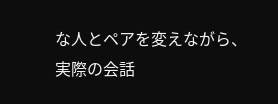な人とペアを変えながら、実際の会話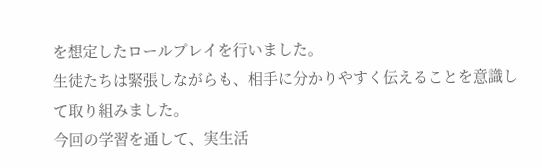を想定したロールプレイを行いました。
生徒たちは緊張しながらも、相手に分かりやすく伝えることを意識して取り組みました。
今回の学習を通して、実生活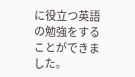に役立つ英語の勉強をすることができました。